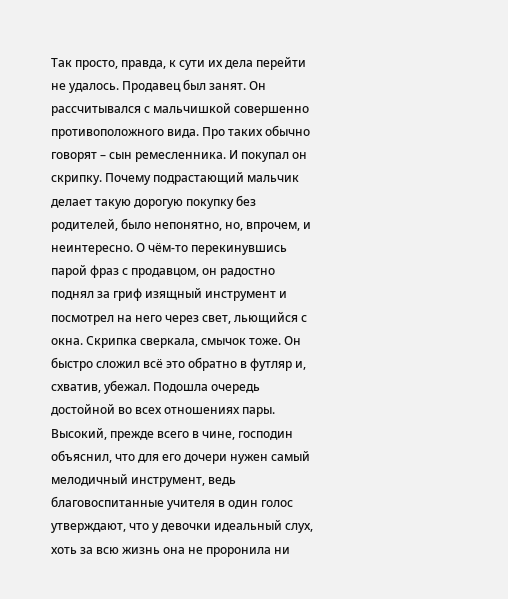Так просто, правда, к сути их дела перейти не удалось. Продавец был занят. Он рассчитывался с мальчишкой совершенно противоположного вида. Про таких обычно говорят – сын ремесленника. И покупал он скрипку. Почему подрастающий мальчик делает такую дорогую покупку без родителей, было непонятно, но, впрочем, и неинтересно. О чём-то перекинувшись парой фраз с продавцом, он радостно поднял за гриф изящный инструмент и посмотрел на него через свет, льющийся с окна. Скрипка сверкала, смычок тоже. Он быстро сложил всё это обратно в футляр и, схватив, убежал. Подошла очередь достойной во всех отношениях пары.
Высокий, прежде всего в чине, господин объяснил, что для его дочери нужен самый мелодичный инструмент, ведь благовоспитанные учителя в один голос утверждают, что у девочки идеальный слух, хоть за всю жизнь она не проронила ни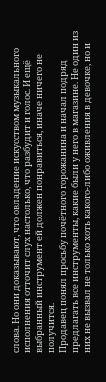слова. Но они доказывают, что овладение искусством музыкального исполнения отточит слух настолько, что разбудит и голос. И ещё выбранный инструмент ей должен понравиться, иначе ничего не получится.
Продавец понял просьбу почётного горожанина и начал подряд предлагать все инструменты, какие были у него в магазине. Не один из них не вызвал не только хоть какого-либо оживления в девочке, но и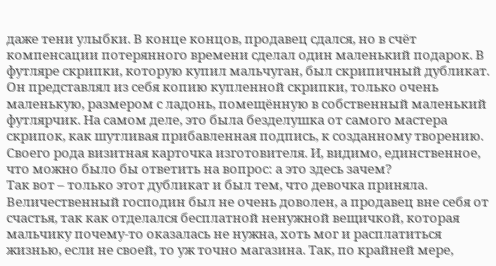даже тени улыбки. В конце концов, продавец сдался, но в счёт компенсации потерянного времени сделал один маленький подарок. В футляре скрипки, которую купил мальчуган, был скрипичный дубликат. Он представлял из себя копию купленной скрипки, только очень маленькую, размером с ладонь, помещённую в собственный маленький футлярчик. На самом деле, это была безделушка от самого мастера скрипок, как шутливая прибавленная подпись, к созданному творению. Своего рода визитная карточка изготовителя. И, видимо, единственное, что можно было бы ответить на вопрос: а это здесь зачем?
Так вот – только этот дубликат и был тем, что девочка приняла. Величественный господин был не очень доволен, а продавец вне себя от счастья, так как отделался бесплатной ненужной вещичкой, которая мальчику почему-то оказалась не нужна, хоть мог и расплатиться жизнью, если не своей, то уж точно магазина. Так, по крайней мере,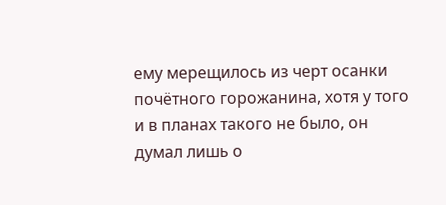ему мерещилось из черт осанки почётного горожанина, хотя у того и в планах такого не было, он думал лишь о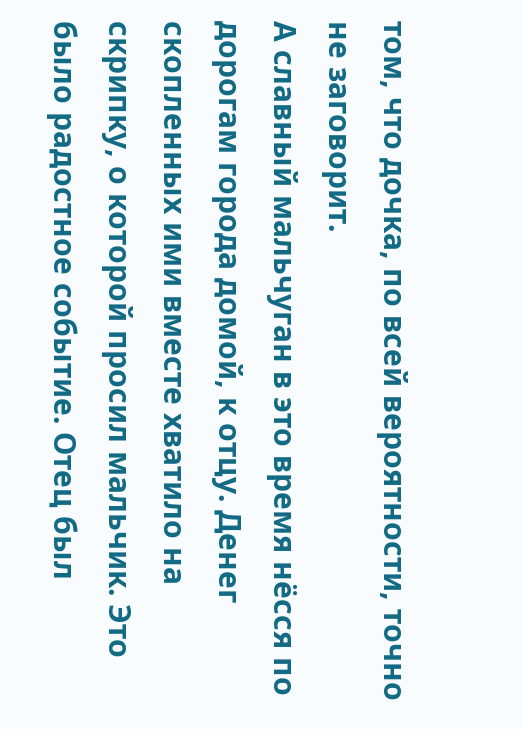том, что дочка, по всей вероятности, точно не заговорит.
А славный мальчуган в это время нёсся по дорогам города домой, к отцу. Денег скопленных ими вместе хватило на скрипку, о которой просил мальчик. Это было радостное событие. Отец был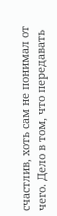счастлив, хоть сам не понимал от чего. Дело в том, что передавать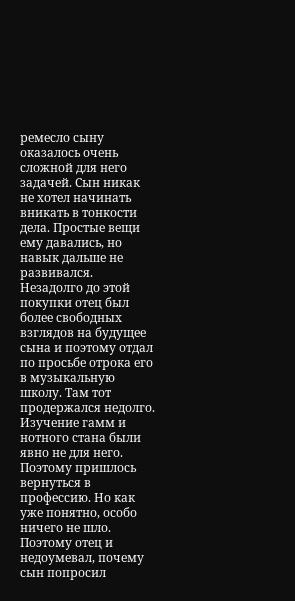ремесло сыну оказалось очень сложной для него задачей. Сын никак не хотел начинать вникать в тонкости дела. Простые вещи ему давались, но навык дальше не развивался. Незадолго до этой покупки отец был более свободных взглядов на будущее сына и поэтому отдал по просьбе отрока его в музыкальную школу. Там тот продержался недолго. Изучение гамм и нотного стана были явно не для него. Поэтому пришлось вернуться в профессию. Но как уже понятно, особо ничего не шло. Поэтому отец и недоумевал, почему сын попросил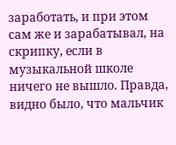заработать, и при этом сам же и зарабатывал, на скрипку, если в музыкальной школе ничего не вышло. Правда, видно было, что мальчик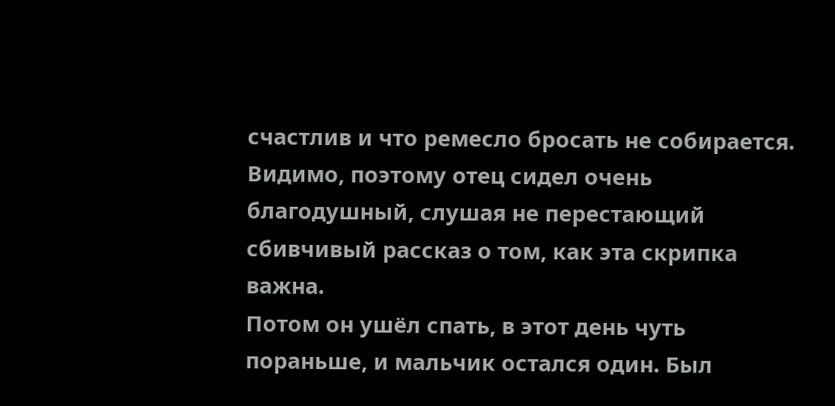счастлив и что ремесло бросать не собирается. Видимо, поэтому отец сидел очень благодушный, слушая не перестающий сбивчивый рассказ о том, как эта скрипка важна.
Потом он ушёл спать, в этот день чуть пораньше, и мальчик остался один. Был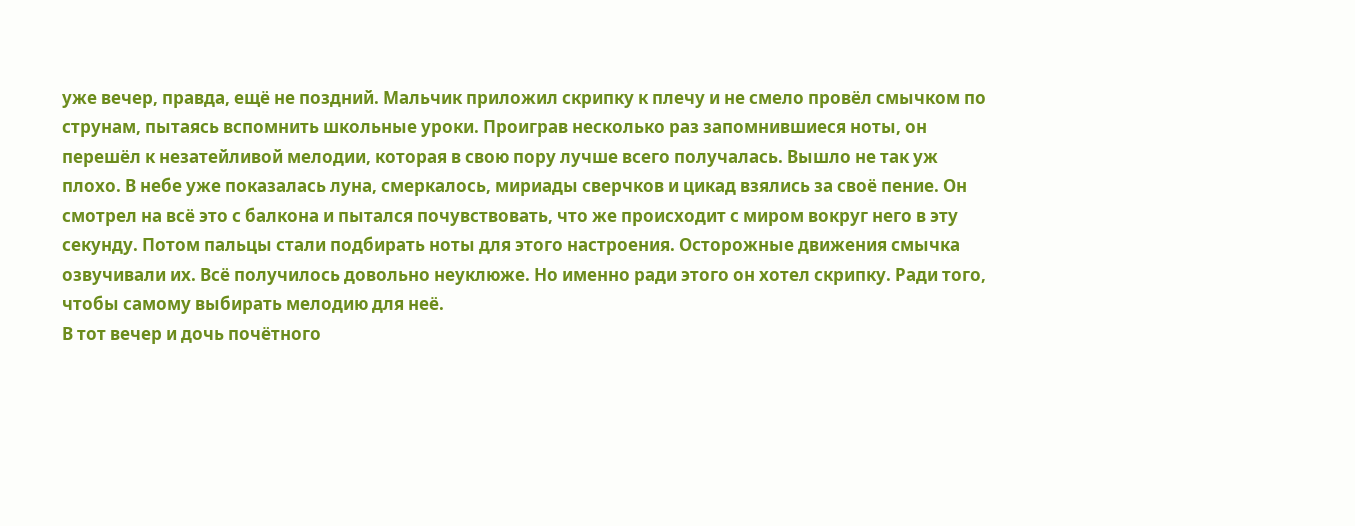уже вечер, правда, ещё не поздний. Мальчик приложил скрипку к плечу и не смело провёл смычком по струнам, пытаясь вспомнить школьные уроки. Проиграв несколько раз запомнившиеся ноты, он перешёл к незатейливой мелодии, которая в свою пору лучше всего получалась. Вышло не так уж плохо. В небе уже показалась луна, смеркалось, мириады сверчков и цикад взялись за своё пение. Он смотрел на всё это с балкона и пытался почувствовать, что же происходит с миром вокруг него в эту секунду. Потом пальцы стали подбирать ноты для этого настроения. Осторожные движения смычка озвучивали их. Всё получилось довольно неуклюже. Но именно ради этого он хотел скрипку. Ради того, чтобы самому выбирать мелодию для неё.
В тот вечер и дочь почётного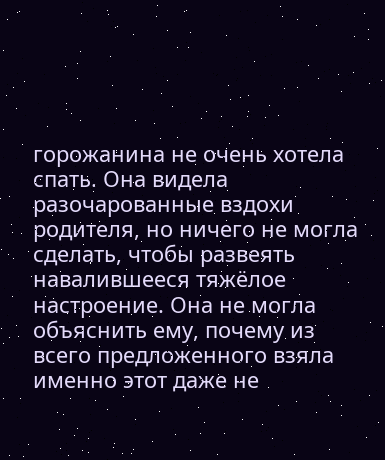горожанина не очень хотела спать. Она видела разочарованные вздохи родителя, но ничего не могла сделать, чтобы развеять навалившееся тяжёлое настроение. Она не могла объяснить ему, почему из всего предложенного взяла именно этот даже не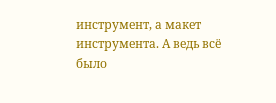инструмент, а макет инструмента. А ведь всё было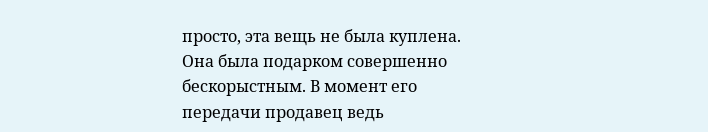просто, эта вещь не была куплена. Она была подарком совершенно бескорыстным. В момент его передачи продавец ведь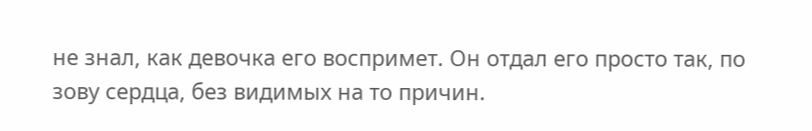не знал, как девочка его воспримет. Он отдал его просто так, по зову сердца, без видимых на то причин.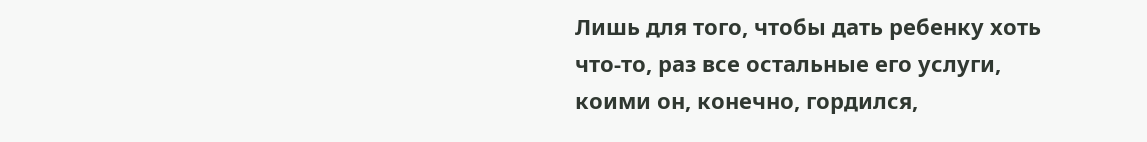Лишь для того, чтобы дать ребенку хоть что-то, раз все остальные его услуги, коими он, конечно, гордился,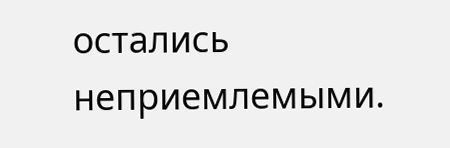остались неприемлемыми.